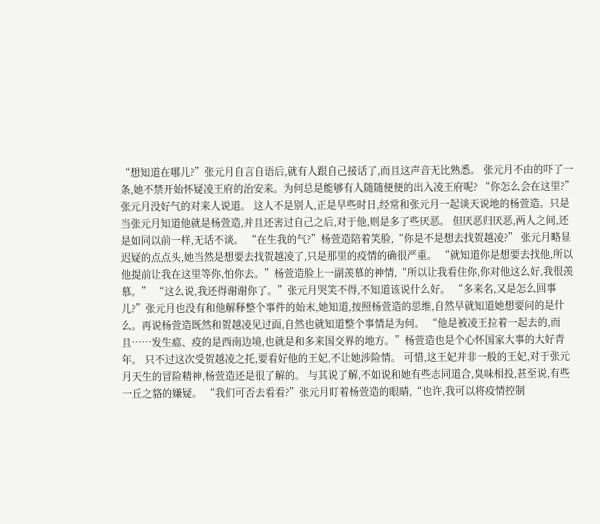“想知道在哪儿?”张元月自言自语后,就有人跟自己接话了,而且这声音无比熟悉。 张元月不由的吓了一条,她不禁开始怀疑凌王府的治安来。为何总是能够有人随随便便的出入凌王府呢? “你怎么会在这里?”张元月没好气的对来人说道。 这人不是别人,正是早些时日,经常和张元月一起谈天说地的杨萱造。只是当张元月知道他就是杨萱造,并且还害过自己之后,对于他,则是多了些厌恶。 但厌恶归厌恶,两人之间,还是如同以前一样,无话不谈。 “在生我的气?”杨萱造陪着笑脸,“你是不是想去找贺越凌?” 张元月略显迟疑的点点头,她当然是想要去找贺越凌了,只是那里的疫情的确很严重。 “就知道你是想要去找他,所以他提前让我在这里等你,怕你去。”杨萱造脸上一副羡慕的神情,“所以让我看住你,你对他这么好,我很羡慕。” “这么说,我还得谢谢你了。”张元月哭笑不得,不知道该说什么好。 “多来名,又是怎么回事儿?”张元月也没有和他解释整个事件的始末,她知道,按照杨萱造的思维,自然早就知道她想要问的是什么。再说杨萱造既然和贺越凌见过面,自然也就知道整个事情是为何。 “他是被凌王拉着一起去的,而且……发生瘟、疫的是西南边境,也就是和多来国交界的地方。”杨萱造也是个心怀国家大事的大好青年。 只不过这次受贺越凌之托,要看好他的王妃,不让她涉险情。 可惜,这王妃并非一般的王妃,对于张元月天生的冒险精神,杨萱造还是很了解的。 与其说了解,不如说和她有些志同道合,臭味相投,甚至说,有些一丘之貉的嫌疑。 “我们可否去看看?”张元月盯着杨萱造的眼睛,“也许,我可以将疫情控制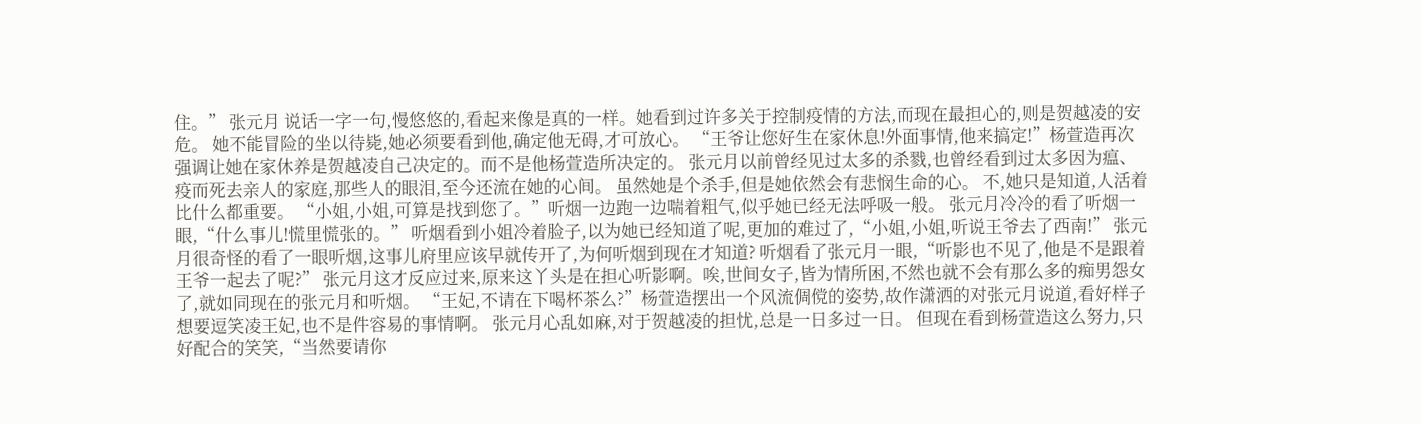住。” 张元月 说话一字一句,慢悠悠的,看起来像是真的一样。她看到过许多关于控制疫情的方法,而现在最担心的,则是贺越凌的安危。 她不能冒险的坐以待毙,她必须要看到他,确定他无碍,才可放心。 “王爷让您好生在家休息!外面事情,他来搞定!”杨萱造再次强调让她在家休养是贺越凌自己决定的。而不是他杨萱造所决定的。 张元月以前曾经见过太多的杀戮,也曾经看到过太多因为瘟、疫而死去亲人的家庭,那些人的眼泪,至今还流在她的心间。 虽然她是个杀手,但是她依然会有悲悯生命的心。 不,她只是知道,人活着比什么都重要。 “小姐,小姐,可算是找到您了。”听烟一边跑一边喘着粗气,似乎她已经无法呼吸一般。 张元月冷冷的看了听烟一眼,“什么事儿!慌里慌张的。” 听烟看到小姐冷着脸子,以为她已经知道了呢,更加的难过了,“小姐,小姐,听说王爷去了西南!” 张元月很奇怪的看了一眼听烟,这事儿府里应该早就传开了,为何听烟到现在才知道? 听烟看了张元月一眼,“听影也不见了,他是不是跟着王爷一起去了呢?” 张元月这才反应过来,原来这丫头是在担心听影啊。唉,世间女子,皆为情所困,不然也就不会有那么多的痴男怨女了,就如同现在的张元月和听烟。 “王妃,不请在下喝杯茶么?”杨萱造摆出一个风流倜傥的姿势,故作潇洒的对张元月说道,看好样子想要逗笑凌王妃,也不是件容易的事情啊。 张元月心乱如麻,对于贺越凌的担忧,总是一日多过一日。 但现在看到杨萱造这么努力,只好配合的笑笑,“当然要请你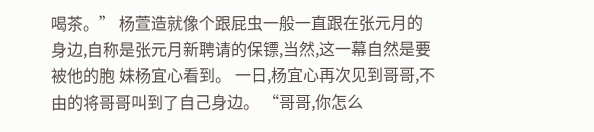喝茶。” 杨萱造就像个跟屁虫一般一直跟在张元月的身边,自称是张元月新聘请的保镖,当然,这一幕自然是要被他的胞 妹杨宜心看到。 一日,杨宜心再次见到哥哥,不由的将哥哥叫到了自己身边。 “哥哥,你怎么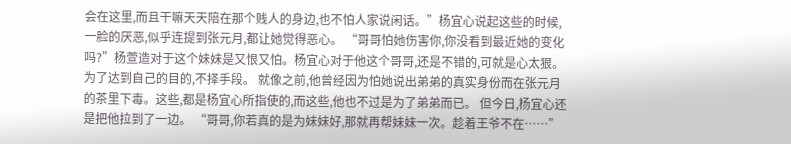会在这里,而且干嘛天天陪在那个贱人的身边,也不怕人家说闲话。”杨宜心说起这些的时候,一脸的厌恶,似乎连提到张元月,都让她觉得恶心。 “哥哥怕她伤害你,你没看到最近她的变化吗?”杨萱造对于这个妹妹是又恨又怕。杨宜心对于他这个哥哥,还是不错的,可就是心太狠。为了达到自己的目的,不择手段。 就像之前,他曾经因为怕她说出弟弟的真实身份而在张元月的茶里下毒。这些,都是杨宜心所指使的,而这些,他也不过是为了弟弟而已。 但今日,杨宜心还是把他拉到了一边。 “哥哥,你若真的是为妹妹好,那就再帮妹妹一次。趁着王爷不在……”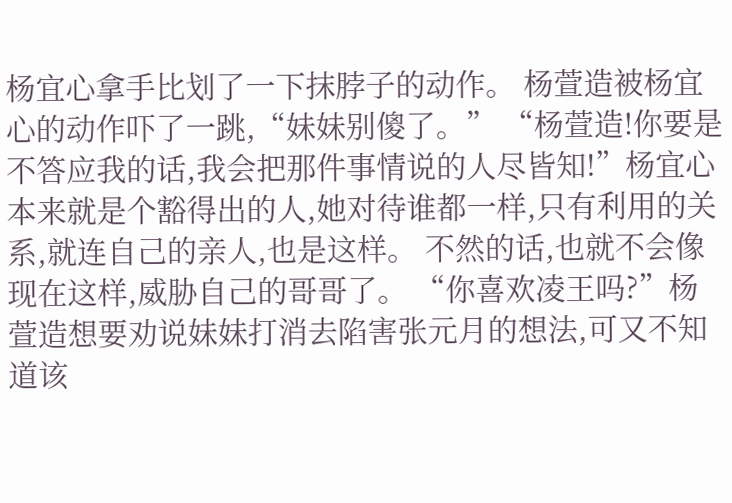杨宜心拿手比划了一下抹脖子的动作。 杨萱造被杨宜心的动作吓了一跳,“妹妹别傻了。” “杨萱造!你要是不答应我的话,我会把那件事情说的人尽皆知!”杨宜心本来就是个豁得出的人,她对待谁都一样,只有利用的关系,就连自己的亲人,也是这样。 不然的话,也就不会像现在这样,威胁自己的哥哥了。 “你喜欢凌王吗?”杨萱造想要劝说妹妹打消去陷害张元月的想法,可又不知道该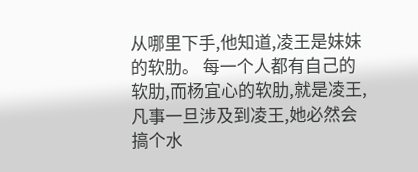从哪里下手,他知道,凌王是妹妹的软肋。 每一个人都有自己的软肋,而杨宜心的软肋,就是凌王,凡事一旦涉及到凌王,她必然会搞个水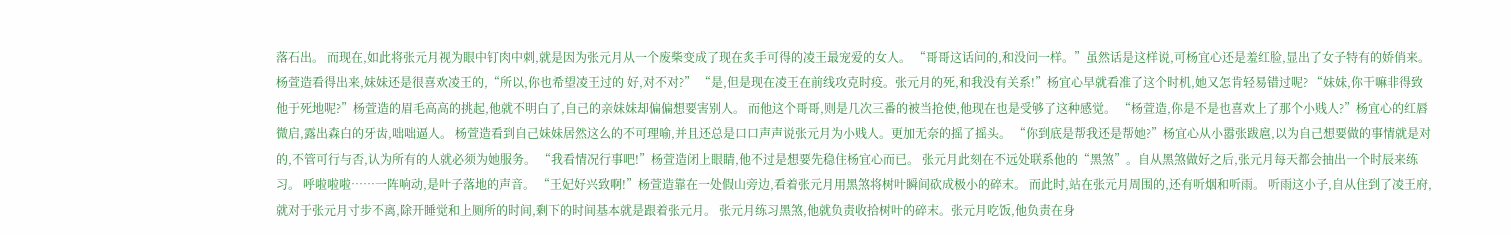落石出。 而现在,如此将张元月视为眼中钉肉中刺,就是因为张元月从一个废柴变成了现在炙手可得的凌王最宠爱的女人。 “哥哥这话问的,和没问一样。”虽然话是这样说,可杨宜心还是羞红脸,显出了女子特有的娇俏来。 杨萱造看得出来,妹妹还是很喜欢凌王的,“所以,你也希望凌王过的 好,对不对?” “是,但是现在凌王在前线攻克时疫。张元月的死,和我没有关系!”杨宜心早就看准了这个时机,她又怎肯轻易错过呢? “妹妹,你干嘛非得致他于死地呢?”杨萱造的眉毛高高的挑起,他就不明白了,自己的亲妹妹却偏偏想要害别人。 而他这个哥哥,则是几次三番的被当抢使,他现在也是受够了这种感觉。 “杨萱造,你是不是也喜欢上了那个小贱人?”杨宜心的红唇微启,露出森白的牙齿,咄咄逼人。 杨萱造看到自己妹妹居然这么的不可理喻,并且还总是口口声声说张元月为小贱人。更加无奈的摇了摇头。 “你到底是帮我还是帮她?”杨宜心从小嚣张跋扈,以为自己想要做的事情就是对的,不管可行与否,认为所有的人就必须为她服务。 “我看情况行事吧!”杨萱造闭上眼睛,他不过是想要先稳住杨宜心而已。 张元月此刻在不远处联系他的“黑煞”。自从黑煞做好之后,张元月每天都会抽出一个时辰来练习。 呼啦啦啦……一阵响动,是叶子落地的声音。 “王妃好兴致啊!”杨萱造靠在一处假山旁边,看着张元月用黑煞将树叶瞬间砍成极小的碎末。 而此时,站在张元月周围的,还有听烟和听雨。 听雨这小子,自从住到了凌王府,就对于张元月寸步不离,除开睡觉和上厕所的时间,剩下的时间基本就是跟着张元月。 张元月练习黑煞,他就负责收拾树叶的碎末。张元月吃饭,他负责在身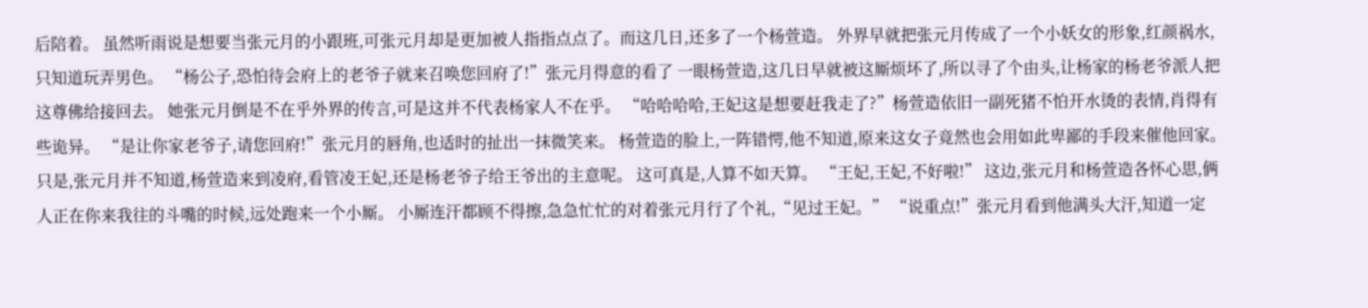后陪着。 虽然听雨说是想要当张元月的小跟班,可张元月却是更加被人指指点点了。而这几日,还多了一个杨萱造。 外界早就把张元月传成了一个小妖女的形象,红颜祸水,只知道玩弄男色。 “杨公子,恐怕待会府上的老爷子就来召唤您回府了!”张元月得意的看了 一眼杨萱造,这几日早就被这厮烦坏了,所以寻了个由头,让杨家的杨老爷派人把这尊佛给接回去。 她张元月倒是不在乎外界的传言,可是这并不代表杨家人不在乎。 “哈哈哈哈,王妃这是想要赶我走了?”杨萱造依旧一副死猪不怕开水烫的表情,肖得有些诡异。 “是让你家老爷子,请您回府!”张元月的唇角,也适时的扯出一抹微笑来。 杨萱造的脸上,一阵错愕,他不知道,原来这女子竟然也会用如此卑鄙的手段来催他回家。 只是,张元月并不知道,杨萱造来到凌府,看管凌王妃,还是杨老爷子给王爷出的主意呢。 这可真是,人算不如天算。 “王妃,王妃,不好啦!” 这边,张元月和杨萱造各怀心思,俩人正在你来我往的斗嘴的时候,远处跑来一个小厮。 小厮连汗都顾不得擦,急急忙忙的对着张元月行了个礼,“见过王妃。” “说重点!”张元月看到他满头大汗,知道一定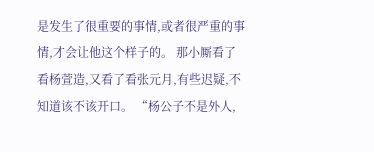是发生了很重要的事情,或者很严重的事情,才会让他这个样子的。 那小厮看了看杨萱造,又看了看张元月,有些迟疑,不知道该不该开口。 “杨公子不是外人,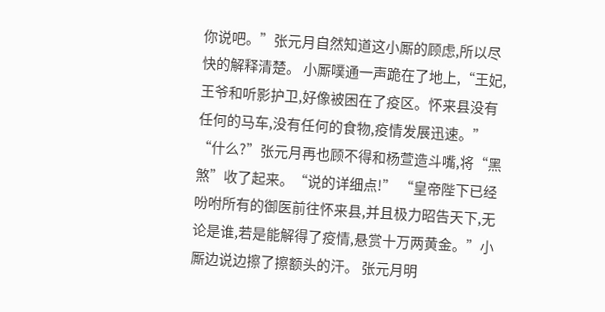你说吧。”张元月自然知道这小厮的顾虑,所以尽快的解释清楚。 小厮噗通一声跪在了地上,“王妃,王爷和听影护卫,好像被困在了疫区。怀来县没有任何的马车,没有任何的食物,疫情发展迅速。” “什么?”张元月再也顾不得和杨萱造斗嘴,将“黑煞”收了起来。“说的详细点!” “皇帝陛下已经吩咐所有的御医前往怀来县,并且极力昭告天下,无论是谁,若是能解得了疫情,悬赏十万两黄金。”小厮边说边擦了擦额头的汗。 张元月明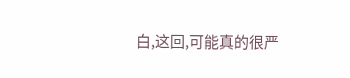白,这回,可能真的很严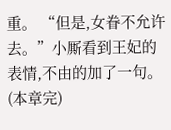重。 “但是,女眷不允许去。”小厮看到王妃的表情,不由的加了一句。 (本章完)